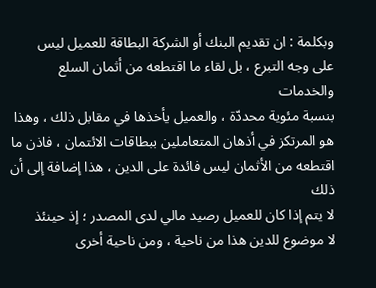وبكلمة : ان تقديم البنك أو الشركة البطاقة للعميل ليس
على وجه التبرع ، بل لقاء ما اقتطعه من أثمان السلع والخدمات
بنسبة مئوية محددّة ، والعميل يأخذها في مقابل ذلك ، وهذا
هو المرتكز في أذهان المتعاملين ببطاقات الائتمان ، فاذن ما
اقتطعه من الأثمان ليس فائدة على الدين ، هذا إضافة إلى أن ذلك
لا يتم إذا كان للعميل رصيد مالي لدى المصدر ؛ إذ حينئذ
لا موضوع للدين هذا من ناحية ، ومن ناحية أخرى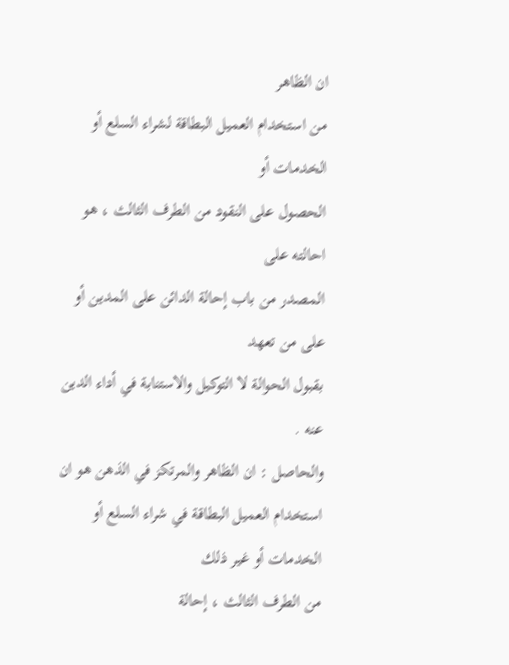ان الظاهر
من استخدام العميل البطاقة لشراء السلع أو الخدمات أو
الحصول على النقود من الطرف الثالث ، هو احالته على
المصدر من باب إحالة الدائن على المدين أو على من تعهد
بقبول الحوالة لا التوكيل والاستنابة في أداء الدين عنه .
والحاصل : ان الظاهر والمرتكز في الذهن هو ان
استخدام العميل البطاقة في شراء السلع أو الخدمات أو غير ذلك
من الطرف الثالث ، إحالة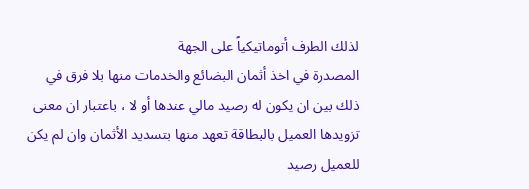لذلك الطرف أتوماتيكياً على الجهة
المصدرة في اخذ أثمان البضائع والخدمات منها بلا فرق في
ذلك بين ان يكون له رصيد مالي عندها أو لا ، باعتبار ان معنى
تزويدها العميل بالبطاقة تعهد منها بتسديد الأثمان وان لم يكن
للعميل رصيد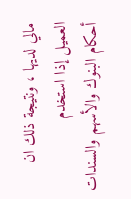مالي لديها ، ونتيجة ذلك ان العميل إذا استخدم
أحكام البنوك والأسهم والسندات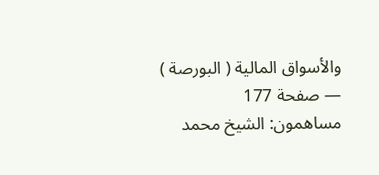والأسواق المالية ( البورصة ) — صفحة 177
مساهمون: الشيخ محمد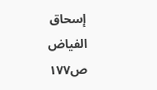إسحاق الفياض
ص١٧٧